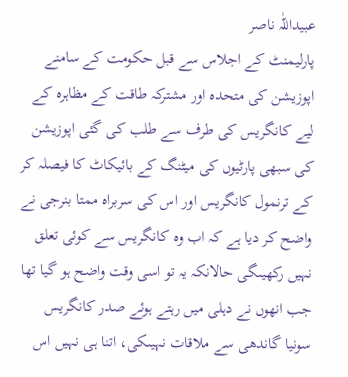عبیداللّٰہ ناصر
پارلیمنٹ کے اجلاس سے قبل حکومت کے سامنے اپوزیشن کی متحدہ اور مشترکہ طاقت کے مظاہرہ کے لیے کانگریس کی طرف سے طلب کی گئی اپوزیشن کی سبھی پارٹیوں کی میٹنگ کے بائیکاٹ کا فیصلہ کر کے ترنمول کانگریس اور اس کی سربراہ ممتا بنرجی نے واضح کر دیا ہے کہ اب وہ کانگریس سے کوئی تعلق نہیں رکھیںگی حالانکہ یہ تو اسی وقت واضح ہو گیا تھا جب انھوں نے دہلی میں رہتے ہوئے صدر کانگریس سونیا گاندھی سے ملاقات نہیںکی، اتنا ہی نہیں اس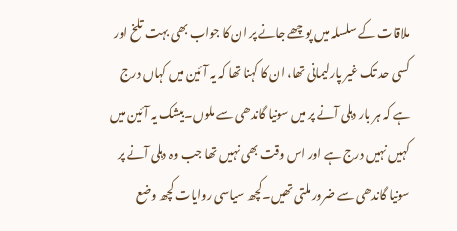ملاقات کے سلسلہ میں پوچھے جانے پر ان کا جواب بھی بہت تلخ اور کسی حد تک غیر پارلیمانی تھا، ان کا کہنا تھا کہ یہ آئین میں کہاں درج ہے کہ ہر بار دہلی آنے پر میں سونیا گاندھی سے ملوں۔بیشک یہ آئین میں کہیں نہیں درج ہے اور اس وقت بھی نہیں تھا جب وہ دہلی آنے پر سونیا گاندھی سے ضرور ملتی تھیں۔کچھ سیاسی روایات کچھ وضع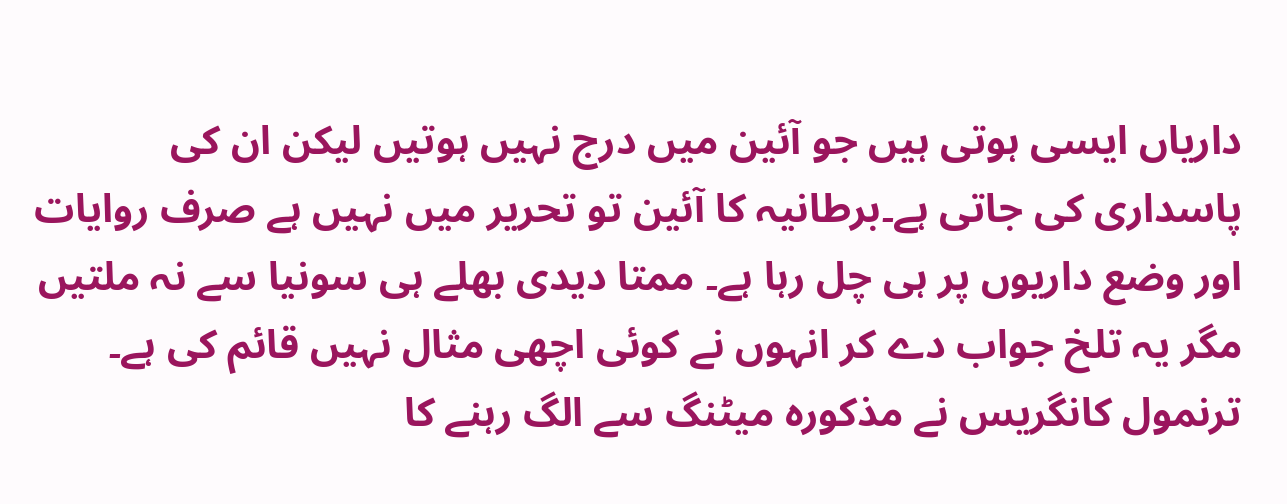داریاں ایسی ہوتی ہیں جو آئین میں درج نہیں ہوتیں لیکن ان کی پاسداری کی جاتی ہے۔برطانیہ کا آئین تو تحریر میں نہیں ہے صرف روایات اور وضع داریوں پر ہی چل رہا ہے۔ ممتا دیدی بھلے ہی سونیا سے نہ ملتیں مگر یہ تلخ جواب دے کر انہوں نے کوئی اچھی مثال نہیں قائم کی ہے۔
ترنمول کانگریس نے مذکورہ میٹنگ سے الگ رہنے کا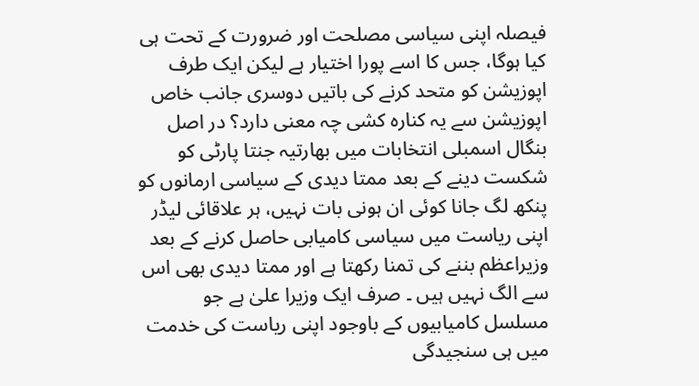فیصلہ اپنی سیاسی مصلحت اور ضرورت کے تحت ہی کیا ہوگا، جس کا اسے پورا اختیار ہے لیکن ایک طرف اپوزیشن کو متحد کرنے کی باتیں دوسری جانب خاص اپوزیشن سے یہ کنارہ کشی چہ معنی دارد؟ در اصل بنگال اسمبلی انتخابات میں بھارتیہ جنتا پارٹی کو شکست دینے کے بعد ممتا دیدی کے سیاسی ارمانوں کو پنکھ لگ جانا کوئی ان ہونی بات نہیں، ہر علاقائی لیڈر اپنی ریاست میں سیاسی کامیابی حاصل کرنے کے بعد وزیراعظم بننے کی تمنا رکھتا ہے اور ممتا دیدی بھی اس سے الگ نہیں ہیں ۔ صرف ایک وزیرا علیٰ ہے جو مسلسل کامیابیوں کے باوجود اپنی ریاست کی خدمت میں ہی سنجیدگی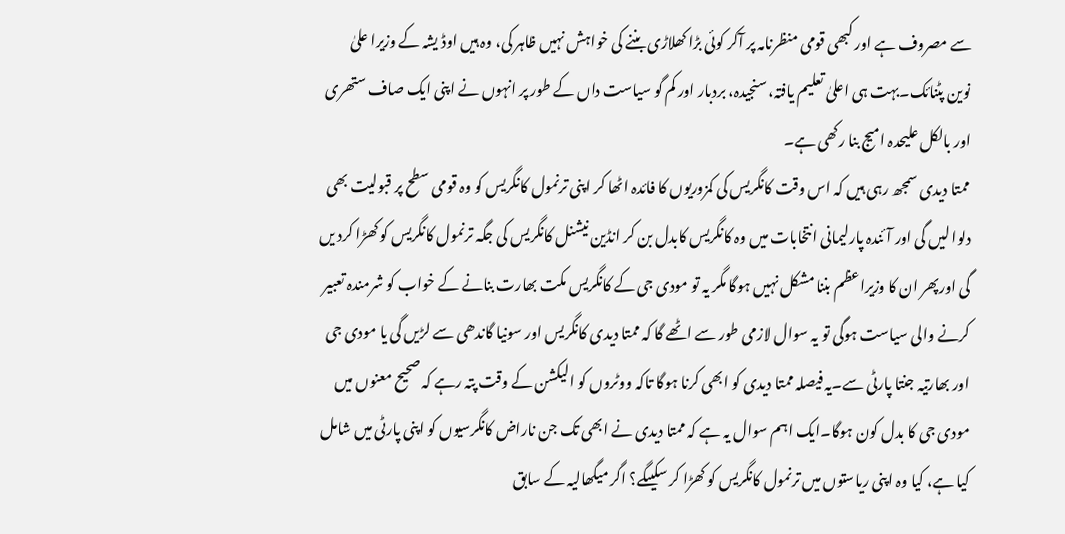سے مصروف ہے اور کبھی قومی منظرنامہ پر آکر کوئی بڑا کھلاڑی بننے کی خواہش نہیں ظاہر کی، وہ ہیں اوڈ یشہ کے وزیرا علیٰ نوین پٹنائک۔بہت ہی اعلیٰ تعلیم یافتہ، سنجیدہ، بردبار اور کم گو سیاست داں کے طور پر انہوں نے اپنی ایک صاف ستھری اور بالکل علیحدہ امیج بنا رکھی ہے۔
ممتا دیدی سمجھ رہی ہیں کہ اس وقت کانگریس کی کمزوریوں کا فائدہ اٹھا کر اپنی ترنمول کانگریس کو وہ قومی سطح پر قبولیت بھی دلوا لیں گی اور آئندہ پارلیمانی انتخابات میں وہ کانگریس کابدل بن کر انڈین نیشنل کانگریس کی جگہ ترنمول کانگریس کو کھڑا کرد یں گی اورپھر ان کا وزیراعظم بننا مشکل نہیں ہوگا مگر یہ تو مودی جی کے کانگریس مکت بھارت بنانے کے خواب کو شرمندہ تعبیر کرنے والی سیاست ہوگی تو یہ سوال لازمی طور سے اٹھے گا کہ ممتا دیدی کانگریس اور سونیا گاندھی سے لڑیں گی یا مودی جی اور بھارتیہ جنتا پارٹی سے۔یہ فیصلہ ممتا دیدی کو ابھی کرنا ہوگا تاکہ ووٹروں کو الیکشن کے وقت پتہ رہے کہ صحیح معنوں میں مودی جی کا بدل کون ہوگا۔ایک اہم سوال یہ ہے کہ ممتا دیدی نے ابھی تک جن ناراض کانگرسیوں کو اپنی پارٹی میں شامل کیا ہے، کیا وہ اپنی ریاستوں میں ترنمول کانگریس کو کھڑا کر سکیںگے؟ اگر میگھالیہ کے سابق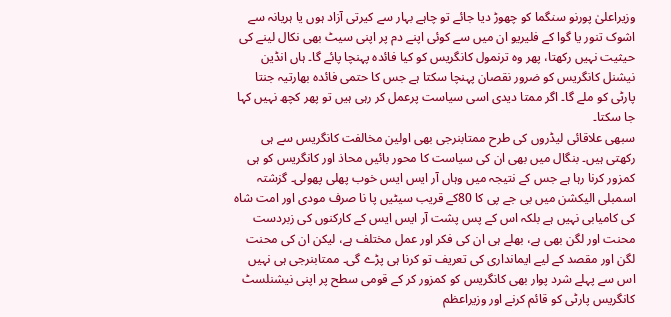وزیراعلیٰ پورنو سنگما کو چھوڑ دیا جائے تو چاہے بہار سے کیرتی آزاد ہوں یا ہریانہ سے اشوک تنور یا گوا کے فلیریو ان میں سے کوئی اپنے دم پر اپنی سیٹ بھی نکال لینے کی حیثیت نہیں رکھتا، پھر وہ ترنمول کانگریس کو کیا فائدہ پہنچا پائے گا۔ ہاں انڈین نیشنل کانگریس کو ضرور نقصان پہنچا سکتا ہے جس کا حتمی فائدہ بھارتیہ جنتا پارٹی کو ملے گا۔ اگر ممتا دیدی اسی سیاست پرعمل کر رہی ہیں تو پھر کچھ نہیں کہا جا سکتا۔
سبھی علاقائی لیڈروں کی طرح ممتابنرجی بھی اولین مخالفت کانگریس سے ہی رکھتی ہیں۔ بنگال میں بھی ان کی سیاست کا محور بائیں محاذ اور کانگریس کو ہی کمزور کرنا رہا ہے جس کے نتیجہ میں وہاں آر ایس ایس خوب پھلی پھولی۔ گزشتہ اسمبلی الیکشن میں بی جے پی کا 80کے قریب سیٹیں پا نا صرف مودی اور امت شاہ کی کامیابی نہیں ہے بلکہ اس کے پس پشت آر ایس ایس کے کارکنوں کی زبردست محنت اور لگن بھی ہے، بھلے ہی ان کی فکر اور عمل مختلف ہے، لیکن ان کی محنت لگن اور مقصد کے لیے ایمانداری کی تعریف تو کرنا ہی پڑے گی۔ ممتابنرجی ہی نہیں اس سے پہلے شرد پوار بھی کانگریس کو کمزور کر کے قومی سطح پر اپنی نیشنلسٹ کانگریس پارٹی کو قائم کرنے اور وزیراعظم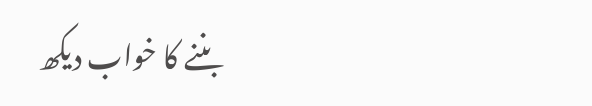بننے کا خواب دیکھ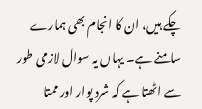چکے ہیں، ان کا انجام بھی ہمارے سامنے ہے۔ یہاں یہ سوال لازمی طور سے اٹھتا ہے کہ شرد پوار اور ممتا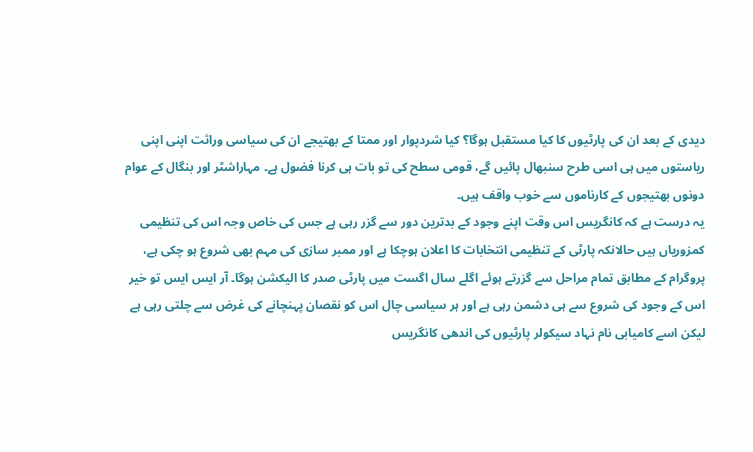دیدی کے بعد ان کی پارٹیوں کا کیا مستقبل ہوگا؟ کیا شردپوار اور ممتا کے بھتیجے ان کی سیاسی وراثت اپنی اپنی ریاستوں میں ہی اسی طرح سنبھال پائیں گے، قومی سطح کی تو بات ہی کرنا فضول ہے۔ مہاراشٹر اور بنگال کے عوام دونوں بھتیجوں کے کارناموں سے خوب واقف ہیں۔
یہ درست ہے کہ کانگریس اس وقت اپنے وجود کے بدترین دور سے گزر رہی ہے جس کی خاص وجہ اس کی تنظیمی کمزوریاں ہیں حالانکہ پارٹی کے تنظیمی انتخابات کا اعلان ہوچکا ہے اور ممبر سازی کی مہم بھی شروع ہو چکی ہے، پروگرام کے مطابق تمام مراحل سے گزرتے ہوئے اگلے سال اگست میں پارٹی صدر کا الیکشن ہوگا۔ آر ایس ایس تو خیر اس کے وجود کی شروع سے ہی دشمن رہی ہے اور ہر سیاسی چال اس کو نقصان پہنچانے کی غرض سے چلتی رہی ہے لیکن اسے کامیابی نام نہاد سیکولر پارٹیوں کی اندھی کانگریس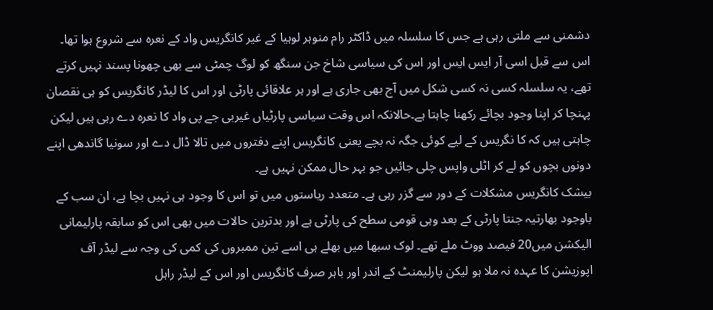دشمنی سے ملتی رہی ہے جس کا سلسلہ میں ڈاکٹر رام منوہر لوہیا کے غیر کانگریس واد کے نعرہ سے شروع ہوا تھا۔ اس سے قبل اسی آر ایس ایس اور اس کی سیاسی شاخ جن سنگھ کو لوگ چمٹی سے بھی چھونا پسند نہیں کرتے تھے، یہ سلسلہ کسی نہ کسی شکل میں آج بھی جاری ہے اور ہر علاقائی پارٹی اور اس کا لیڈر کانگریس کو ہی نقصان پہنچا کر اپنا وجود بچائے رکھنا چاہتا ہے۔حالانکہ اس وقت سیاسی پارٹیاں غیربی جے پی واد کا نعرہ دے رہی ہیں لیکن چاہتی ہیں کہ کا نگریس کے لیے کوئی جگہ نہ بچے یعنی کانگریس اپنے دفتروں میں تالا ڈال دے اور سونیا گاندھی اپنے دونوں بچوں کو لے کر اٹلی واپس چلی جائیں جو بہر حال ممکن نہیں ہے۔
بیشک کانگریس مشکلات کے دور سے گزر رہی ہے۔ متعدد ریاستوں میں تو اس کا وجود ہی نہیں بچا ہے، ان سب کے باوجود بھارتیہ جنتا پارٹی کے بعد وہی قومی سطح کی پارٹی ہے اور بدترین حالات میں بھی اس کو سابقہ پارلیمانی الیکشن میں20 فیصد ووٹ ملے تھے۔ لوک سبھا میں بھلے ہی اسے تین ممبروں کی کمی کی وجہ سے لیڈر آف اپوزیشن کا عہدہ نہ ملا ہو لیکن پارلیمنٹ کے اندر اور باہر صرف کانگریس اور اس کے لیڈر راہل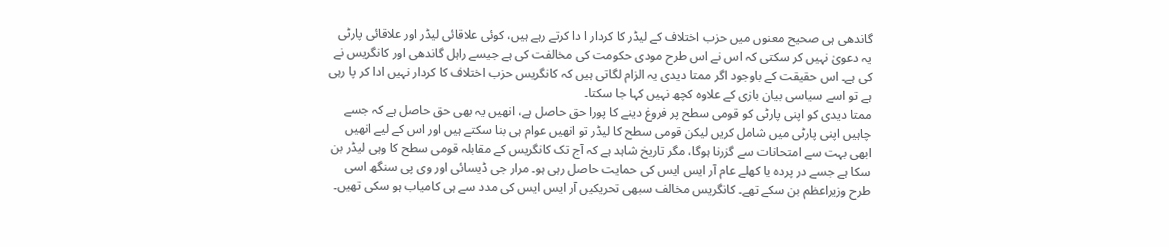گاندھی ہی صحیح معنوں میں حزب اختلاف کے لیڈر کا کردار ا دا کرتے رہے ہیں، کوئی علاقائی لیڈر اور علاقائی پارٹی یہ دعویٰ نہیں کر سکتی کہ اس نے اس طرح مودی حکومت کی مخالفت کی ہے جیسے راہل گاندھی اور کانگریس نے کی ہے۔ اس حقیقت کے باوجود اگر ممتا دیدی یہ الزام لگاتی ہیں کہ کانگریس حزب اختلاف کا کردار نہیں ادا کر پا رہی ہے تو اسے سیاسی بیان بازی کے علاوہ کچھ نہیں کہا جا سکتا۔
ممتا دیدی کو اپنی پارٹی کو قومی سطح پر فروغ دینے کا پورا حق حاصل ہے، انھیں یہ بھی حق حاصل ہے کہ جسے چاہیں اپنی پارٹی میں شامل کریں لیکن قومی سطح کا لیڈر تو انھیں عوام ہی بنا سکتے ہیں اور اس کے لیے انھیں ابھی بہت سے امتحانات سے گزرنا ہوگا، مگر تاریخ شاہد ہے کہ آج تک کانگریس کے مقابلہ قومی سطح کا وہی لیڈر بن سکا ہے جسے در پردہ یا کھلے عام آر ایس ایس کی حمایت حاصل رہی ہو۔ مرار جی ڈیسائی اور وی پی سنگھ اسی طرح وزیراعظم بن سکے تھے۔ کانگریس مخالف سبھی تحریکیں آر ایس ایس کی مدد سے ہی کامیاب ہو سکی تھیں۔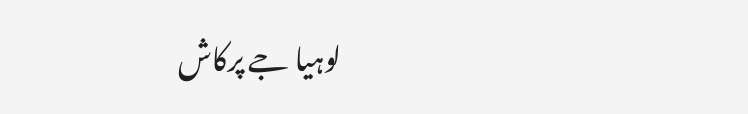لوہیا جے پرکاش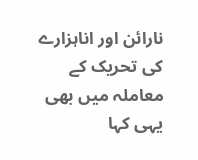نارائن اور اناہزارے کی تحریک کے معاملہ میں بھی یہی کہا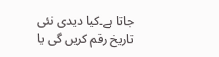جاتا ہے۔کیا دیدی نئی تاریخ رقم کریں گی یا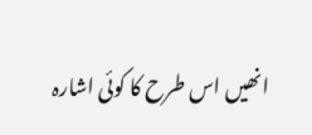انھیں اس طرح کا کوئی اشارہ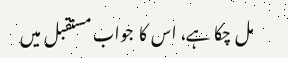مل چکا ہے، اس کا جواب مستقبل میں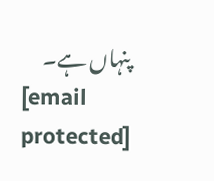پنہاں ہے۔
[email protected]